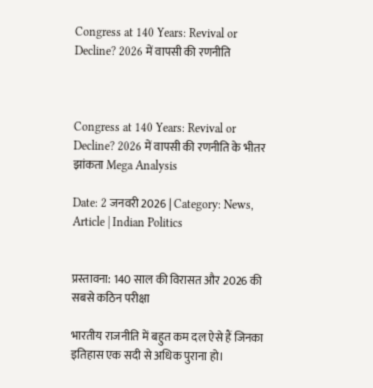Congress at 140 Years: Revival or Decline? 2026 में वापसी की रणनीति



Congress at 140 Years: Revival or Decline? 2026 में वापसी की रणनीति के भीतर झांकता Mega Analysis

Date: 2 जनवरी 2026 | Category: News, Article | Indian Politics


प्रस्तावना: 140 साल की विरासत और 2026 की सबसे कठिन परीक्षा

भारतीय राजनीति में बहुत कम दल ऐसे हैं जिनका इतिहास एक सदी से अधिक पुराना हो।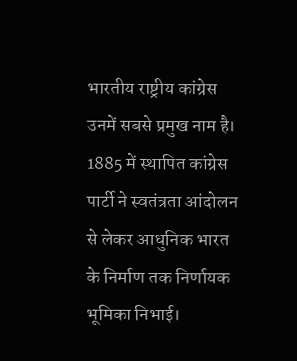भारतीय राष्ट्रीय कांग्रेस उनमें सबसे प्रमुख नाम है। 1885 में स्थापित कांग्रेस पार्टी ने स्वतंत्रता आंदोलन से लेकर आधुनिक भारत के निर्माण तक निर्णायक भूमिका निभाई।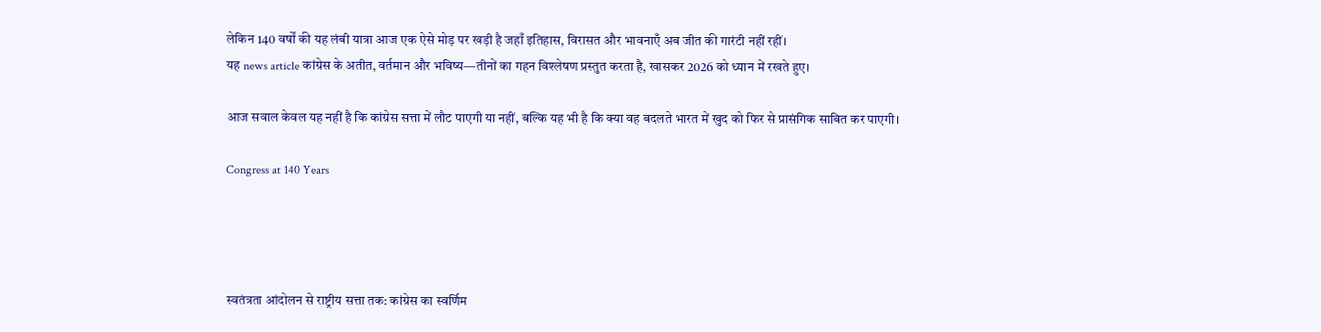लेकिन 140 वर्षों की यह लंबी यात्रा आज एक ऐसे मोड़ पर खड़ी है जहाँ इतिहास, विरासत और भावनाएँ अब जीत की गारंटी नहीं रहीं।
यह news article कांग्रेस के अतीत, वर्तमान और भविष्य—तीनों का गहन विश्लेषण प्रस्तुत करता है, खासकर 2026 को ध्यान में रखते हुए।

आज सवाल केवल यह नहीं है कि कांग्रेस सत्ता में लौट पाएगी या नहीं, बल्कि यह भी है कि क्या वह बदलते भारत में खुद को फिर से प्रासंगिक साबित कर पाएगी।

Congress at 140 Years




स्वतंत्रता आंदोलन से राष्ट्रीय सत्ता तक: कांग्रेस का स्वर्णिम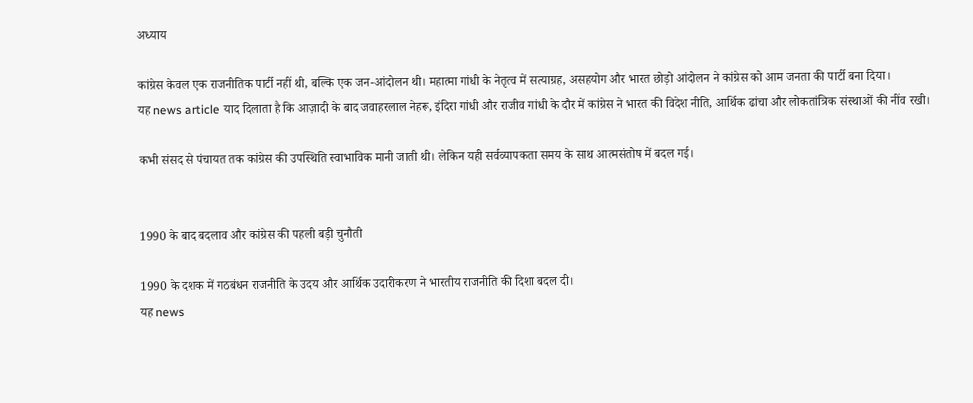अध्याय

कांग्रेस केवल एक राजनीतिक पार्टी नहीं थी, बल्कि एक जन-आंदोलन थी। महात्मा गांधी के नेतृत्व में सत्याग्रह, असहयोग और भारत छोड़ो आंदोलन ने कांग्रेस को आम जनता की पार्टी बना दिया।
यह news article याद दिलाता है कि आज़ादी के बाद जवाहरलाल नेहरू, इंदिरा गांधी और राजीव गांधी के दौर में कांग्रेस ने भारत की विदेश नीति, आर्थिक ढांचा और लोकतांत्रिक संस्थाओं की नींव रखी।

कभी संसद से पंचायत तक कांग्रेस की उपस्थिति स्वाभाविक मानी जाती थी। लेकिन यही सर्वव्यापकता समय के साथ आत्मसंतोष में बदल गई।


1990 के बाद बदलाव और कांग्रेस की पहली बड़ी चुनौती

1990 के दशक में गठबंधन राजनीति के उदय और आर्थिक उदारीकरण ने भारतीय राजनीति की दिशा बदल दी।
यह news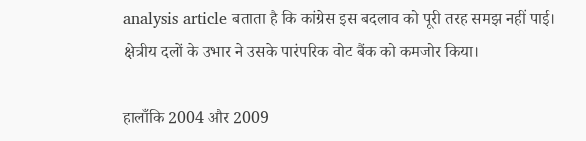analysis article बताता है कि कांग्रेस इस बदलाव को पूरी तरह समझ नहीं पाई। क्षेत्रीय दलों के उभार ने उसके पारंपरिक वोट बैंक को कमजोर किया।

हालाँकि 2004 और 2009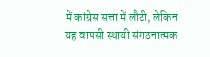में कांग्रेस सत्ता में लौटी, लेकिन यह वापसी स्थायी संगठनात्मक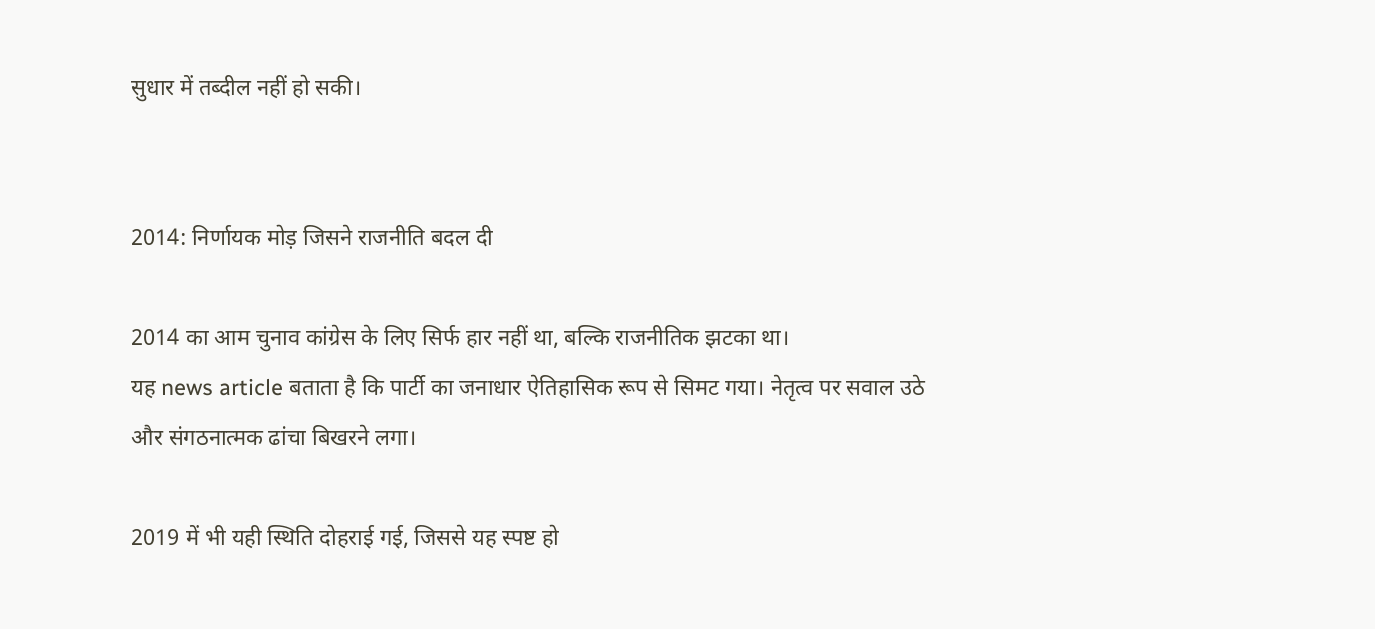सुधार में तब्दील नहीं हो सकी।


2014: निर्णायक मोड़ जिसने राजनीति बदल दी

2014 का आम चुनाव कांग्रेस के लिए सिर्फ हार नहीं था, बल्कि राजनीतिक झटका था।
यह news article बताता है कि पार्टी का जनाधार ऐतिहासिक रूप से सिमट गया। नेतृत्व पर सवाल उठे और संगठनात्मक ढांचा बिखरने लगा।

2019 में भी यही स्थिति दोहराई गई, जिससे यह स्पष्ट हो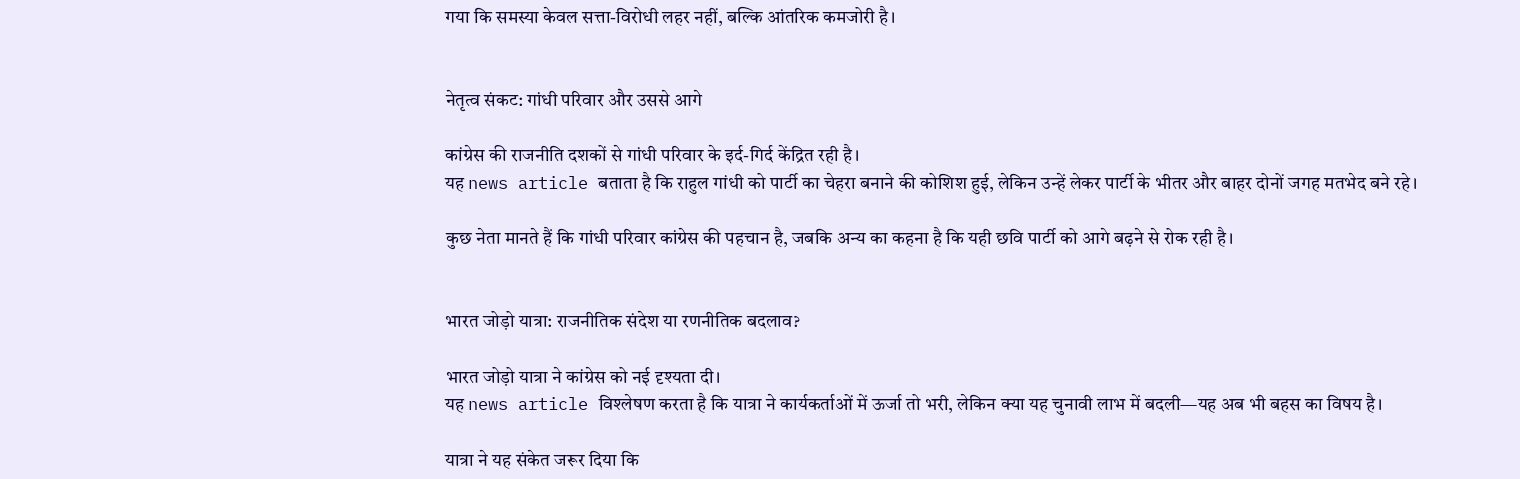गया कि समस्या केवल सत्ता-विरोधी लहर नहीं, बल्कि आंतरिक कमजोरी है।


नेतृत्व संकट: गांधी परिवार और उससे आगे

कांग्रेस की राजनीति दशकों से गांधी परिवार के इर्द-गिर्द केंद्रित रही है।
यह news article बताता है कि राहुल गांधी को पार्टी का चेहरा बनाने की कोशिश हुई, लेकिन उन्हें लेकर पार्टी के भीतर और बाहर दोनों जगह मतभेद बने रहे।

कुछ नेता मानते हैं कि गांधी परिवार कांग्रेस की पहचान है, जबकि अन्य का कहना है कि यही छवि पार्टी को आगे बढ़ने से रोक रही है।


भारत जोड़ो यात्रा: राजनीतिक संदेश या रणनीतिक बदलाव?

भारत जोड़ो यात्रा ने कांग्रेस को नई दृश्यता दी।
यह news article विश्लेषण करता है कि यात्रा ने कार्यकर्ताओं में ऊर्जा तो भरी, लेकिन क्या यह चुनावी लाभ में बदली—यह अब भी बहस का विषय है।

यात्रा ने यह संकेत जरूर दिया कि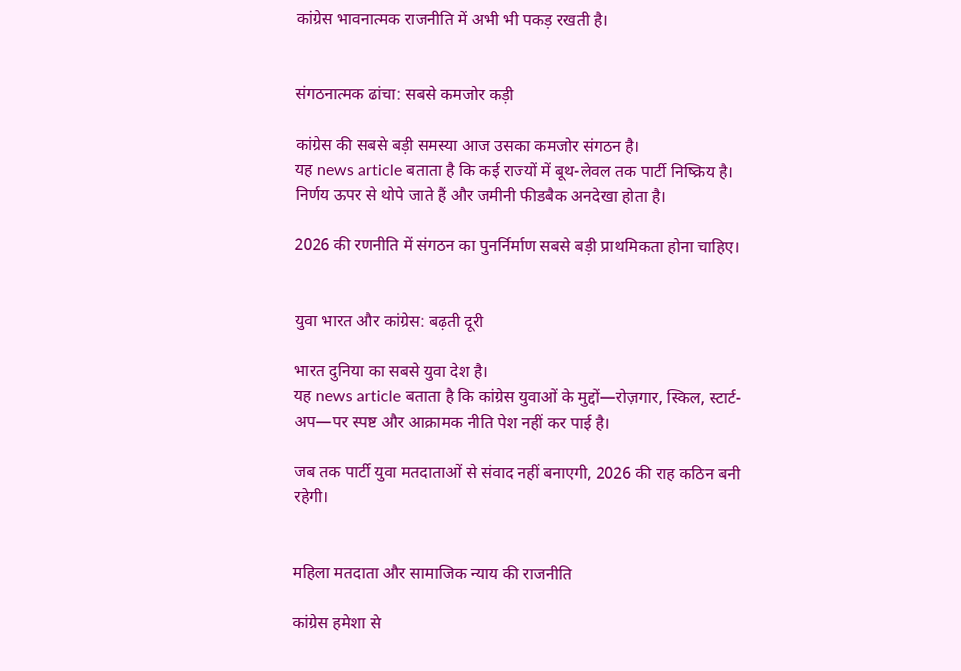कांग्रेस भावनात्मक राजनीति में अभी भी पकड़ रखती है।


संगठनात्मक ढांचा: सबसे कमजोर कड़ी

कांग्रेस की सबसे बड़ी समस्या आज उसका कमजोर संगठन है।
यह news article बताता है कि कई राज्यों में बूथ-लेवल तक पार्टी निष्क्रिय है। निर्णय ऊपर से थोपे जाते हैं और जमीनी फीडबैक अनदेखा होता है।

2026 की रणनीति में संगठन का पुनर्निर्माण सबसे बड़ी प्राथमिकता होना चाहिए।


युवा भारत और कांग्रेस: बढ़ती दूरी

भारत दुनिया का सबसे युवा देश है।
यह news article बताता है कि कांग्रेस युवाओं के मुद्दों—रोज़गार, स्किल, स्टार्ट-अप—पर स्पष्ट और आक्रामक नीति पेश नहीं कर पाई है।

जब तक पार्टी युवा मतदाताओं से संवाद नहीं बनाएगी, 2026 की राह कठिन बनी रहेगी।


महिला मतदाता और सामाजिक न्याय की राजनीति

कांग्रेस हमेशा से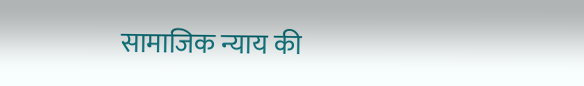सामाजिक न्याय की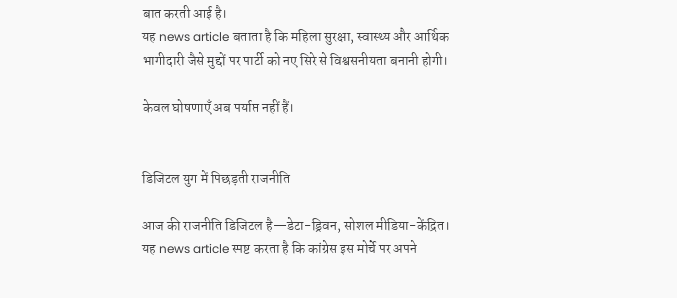बात करती आई है।
यह news article बताता है कि महिला सुरक्षा, स्वास्थ्य और आर्थिक भागीदारी जैसे मुद्दों पर पार्टी को नए सिरे से विश्वसनीयता बनानी होगी।

केवल घोषणाएँ अब पर्याप्त नहीं हैं।


डिजिटल युग में पिछड़ती राजनीति

आज की राजनीति डिजिटल है—डेटा-ड्रिवन, सोशल मीडिया-केंद्रित।
यह news article स्पष्ट करता है कि कांग्रेस इस मोर्चे पर अपने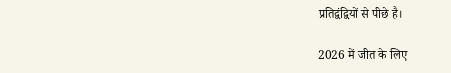प्रतिद्वंद्वियों से पीछे है।

2026 में जीत के लिए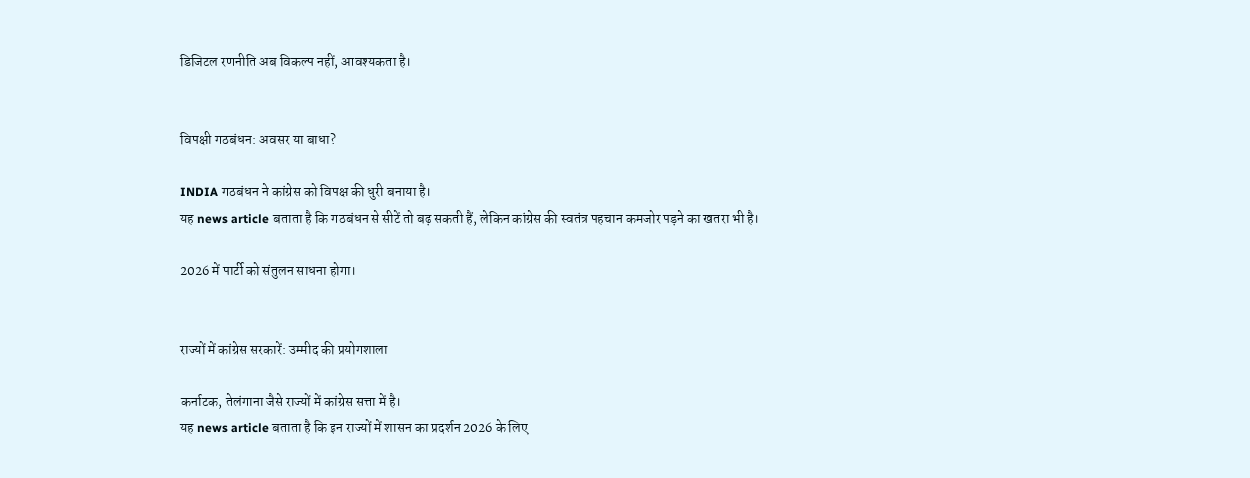डिजिटल रणनीति अब विकल्प नहीं, आवश्यकता है।


विपक्षी गठबंधन: अवसर या बाधा?

INDIA गठबंधन ने कांग्रेस को विपक्ष की धुरी बनाया है।
यह news article बताता है कि गठबंधन से सीटें तो बढ़ सकती हैं, लेकिन कांग्रेस की स्वतंत्र पहचान कमजोर पड़ने का खतरा भी है।

2026 में पार्टी को संतुलन साधना होगा।


राज्यों में कांग्रेस सरकारें: उम्मीद की प्रयोगशाला

कर्नाटक, तेलंगाना जैसे राज्यों में कांग्रेस सत्ता में है।
यह news article बताता है कि इन राज्यों में शासन का प्रदर्शन 2026 के लिए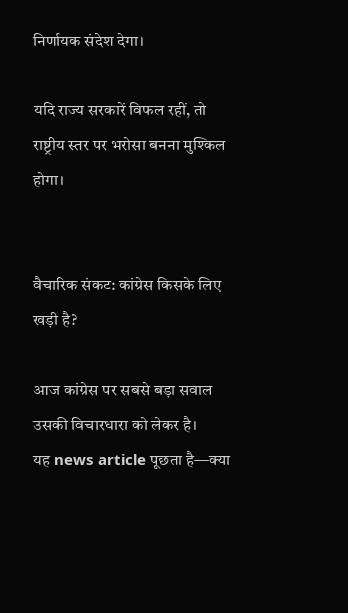निर्णायक संदेश देगा।

यदि राज्य सरकारें विफल रहीं, तो राष्ट्रीय स्तर पर भरोसा बनना मुश्किल होगा।


वैचारिक संकट: कांग्रेस किसके लिए खड़ी है?

आज कांग्रेस पर सबसे बड़ा सवाल उसकी विचारधारा को लेकर है।
यह news article पूछता है—क्या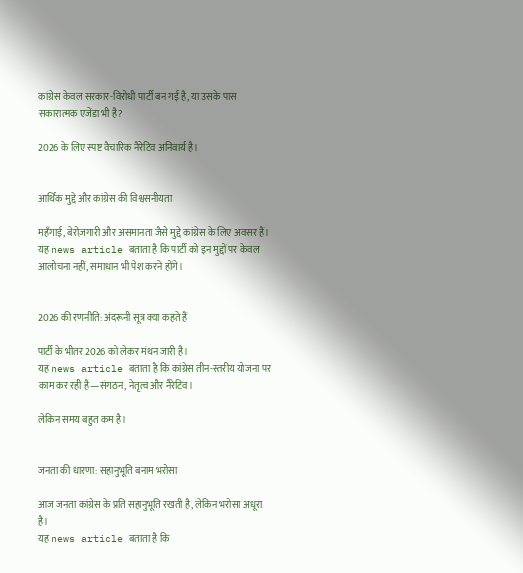कांग्रेस केवल सरकार-विरोधी पार्टी बन गई है, या उसके पास सकारात्मक एजेंडा भी है?

2026 के लिए स्पष्ट वैचारिक नैरेटिव अनिवार्य है।


आर्थिक मुद्दे और कांग्रेस की विश्वसनीयता

महँगाई, बेरोज़गारी और असमानता जैसे मुद्दे कांग्रेस के लिए अवसर हैं।
यह news article बताता है कि पार्टी को इन मुद्दों पर केवल आलोचना नहीं, समाधान भी पेश करने होंगे।


2026 की रणनीति: अंदरूनी सूत्र क्या कहते हैं

पार्टी के भीतर 2026 को लेकर मंथन जारी है।
यह news article बताता है कि कांग्रेस तीन-स्तरीय योजना पर काम कर रही है—संगठन, नेतृत्व और नैरेटिव।

लेकिन समय बहुत कम है।


जनता की धारणा: सहानुभूति बनाम भरोसा

आज जनता कांग्रेस के प्रति सहानुभूति रखती है, लेकिन भरोसा अधूरा है।
यह news article बताता है कि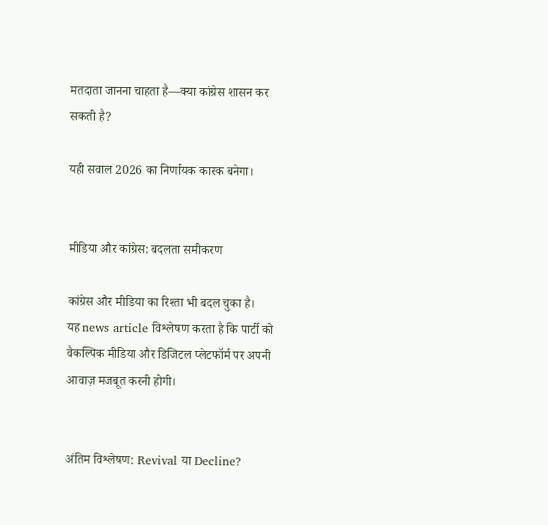मतदाता जानना चाहता है—क्या कांग्रेस शासन कर सकती है?

यही सवाल 2026 का निर्णायक कारक बनेगा।


मीडिया और कांग्रेस: बदलता समीकरण

कांग्रेस और मीडिया का रिश्ता भी बदल चुका है।
यह news article विश्लेषण करता है कि पार्टी को वैकल्पिक मीडिया और डिजिटल प्लेटफॉर्म पर अपनी आवाज़ मजबूत करनी होगी।


अंतिम विश्लेषण: Revival या Decline?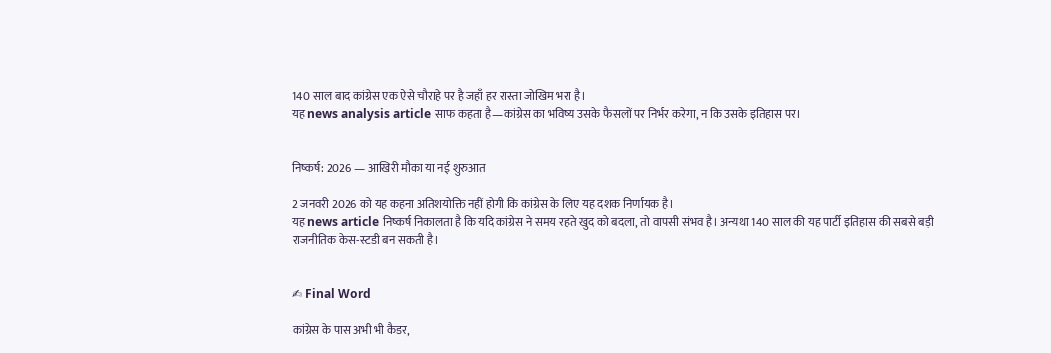140 साल बाद कांग्रेस एक ऐसे चौराहे पर है जहाँ हर रास्ता जोखिम भरा है।
यह news analysis article साफ कहता है—कांग्रेस का भविष्य उसके फैसलों पर निर्भर करेगा, न कि उसके इतिहास पर।


निष्कर्ष: 2026 — आखिरी मौका या नई शुरुआत

2 जनवरी 2026 को यह कहना अतिशयोक्ति नहीं होगी कि कांग्रेस के लिए यह दशक निर्णायक है।
यह news article निष्कर्ष निकालता है कि यदि कांग्रेस ने समय रहते खुद को बदला, तो वापसी संभव है। अन्यथा 140 साल की यह पार्टी इतिहास की सबसे बड़ी राजनीतिक केस-स्टडी बन सकती है।


✍ Final Word

कांग्रेस के पास अभी भी कैडर,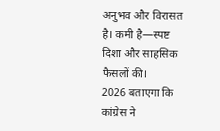अनुभव और विरासत है। कमी है—स्पष्ट दिशा और साहसिक फैसलों की।
2026 बताएगा कि कांग्रेस ने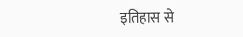इतिहास से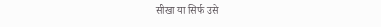सीखा या सिर्फ उसे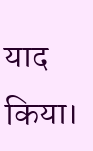याद किया।